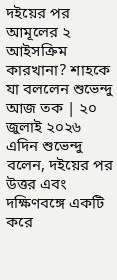দইয়ের পর আমূলের ২ আইসক্রিম কারখানা? শাহকে যা বললেন শুভেন্দু
আজ তক | ২০ জুলাই ২০২৬
এদিন শুভেন্দু বলেন, দইয়ের পর উত্তর এবং দক্ষিণবঙ্গে একটি করে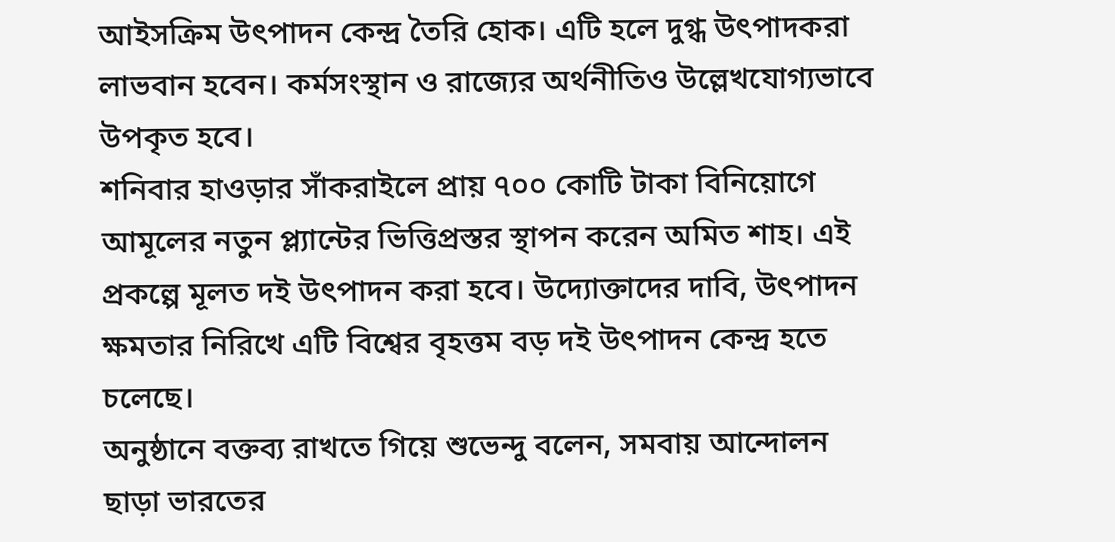আইসক্রিম উৎপাদন কেন্দ্র তৈরি হোক। এটি হলে দুগ্ধ উৎপাদকরা লাভবান হবেন। কর্মসংস্থান ও রাজ্যের অর্থনীতিও উল্লেখযোগ্যভাবে উপকৃত হবে।
শনিবার হাওড়ার সাঁকরাইলে প্রায় ৭০০ কোটি টাকা বিনিয়োগে আমূলের নতুন প্ল্যান্টের ভিত্তিপ্রস্তর স্থাপন করেন অমিত শাহ। এই প্রকল্পে মূলত দই উৎপাদন করা হবে। উদ্যোক্তাদের দাবি, উৎপাদন ক্ষমতার নিরিখে এটি বিশ্বের বৃহত্তম বড় দই উৎপাদন কেন্দ্র হতে চলেছে।
অনুষ্ঠানে বক্তব্য রাখতে গিয়ে শুভেন্দু বলেন, সমবায় আন্দোলন ছাড়া ভারতের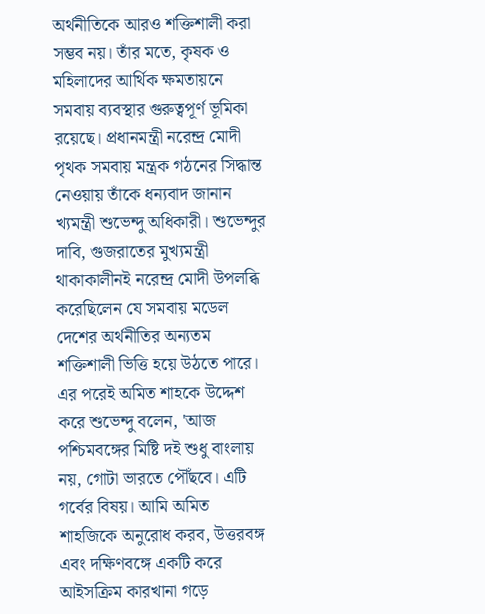অর্থনীতিকে আরও শক্তিশালী করা সম্ভব নয়। তাঁর মতে, কৃষক ও মহিলাদের আর্থিক ক্ষমতায়নে সমবায় ব্যবস্থার গুরুত্বপূর্ণ ভূমিকা রয়েছে। প্রধানমন্ত্রী নরেন্দ্র মোদী পৃথক সমবায় মন্ত্রক গঠনের সিদ্ধান্ত নেওয়ায় তাঁকে ধন্যবাদ জানান খ্যমন্ত্রী শুভেন্দু অধিকারী। শুভেন্দুর দাবি, গুজরাতের মুখ্যমন্ত্রী থাকাকালীনই নরেন্দ্র মোদী উপলব্ধি করেছিলেন যে সমবায় মডেল দেশের অর্থনীতির অন্যতম শক্তিশালী ভিত্তি হয়ে উঠতে পারে।
এর পরেই অমিত শাহকে উদ্দেশ করে শুভেন্দু বলেন, 'আজ পশ্চিমবঙ্গের মিষ্টি দই শুধু বাংলায় নয়, গোটা ভারতে পৌঁছবে। এটি গর্বের বিষয়। আমি অমিত শাহজিকে অনুরোধ করব, উত্তরবঙ্গ এবং দক্ষিণবঙ্গে একটি করে আইসক্রিম কারখানা গড়ে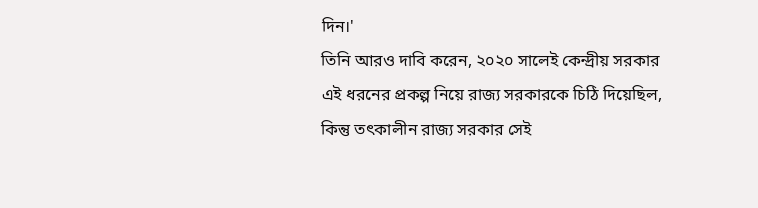দিন।'
তিনি আরও দাবি করেন, ২০২০ সালেই কেন্দ্রীয় সরকার এই ধরনের প্রকল্প নিয়ে রাজ্য সরকারকে চিঠি দিয়েছিল, কিন্তু তৎকালীন রাজ্য সরকার সেই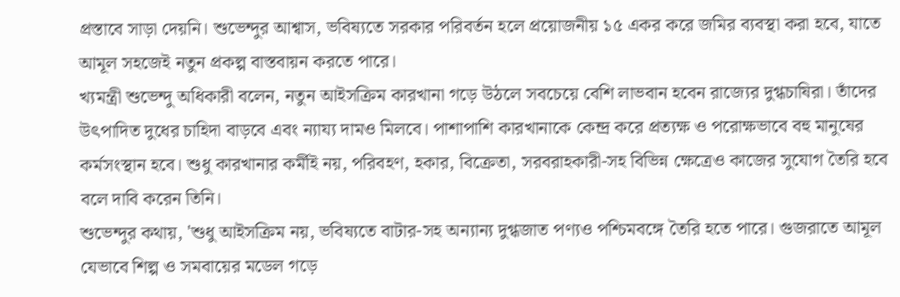প্রস্তাবে সাড়া দেয়নি। শুভেন্দুর আশ্বাস, ভবিষ্যতে সরকার পরিবর্তন হলে প্রয়োজনীয় ১৫ একর করে জমির ব্যবস্থা করা হবে, যাতে আমূল সহজেই নতুন প্রকল্প বাস্তবায়ন করতে পারে।
খ্যমন্ত্রী শুভেন্দু অধিকারী বলেন, নতুন আইসক্রিম কারখানা গড়ে উঠলে সবচেয়ে বেশি লাভবান হবেন রাজ্যের দুগ্ধচাষিরা। তাঁদের উৎপাদিত দুধের চাহিদা বাড়বে এবং ন্যায্য দামও মিলবে। পাশাপাশি কারখানাকে কেন্দ্র করে প্রত্যক্ষ ও পরোক্ষভাবে বহু মানুষের কর্মসংস্থান হবে। শুধু কারখানার কর্মীই নয়, পরিবহণ, হকার, বিক্রেতা, সরবরাহকারী-সহ বিভিন্ন ক্ষেত্রেও কাজের সুযোগ তৈরি হবে বলে দাবি করেন তিনি।
শুভেন্দুর কথায়, 'শুধু আইসক্রিম নয়, ভবিষ্যতে বাটার-সহ অন্যান্য দুগ্ধজাত পণ্যও পশ্চিমবঙ্গে তৈরি হতে পারে। গুজরাতে আমূল যেভাবে শিল্প ও সমবায়ের মডেল গড়ে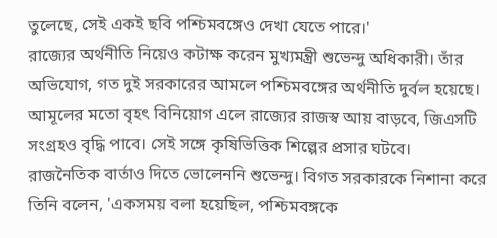তুলেছে, সেই একই ছবি পশ্চিমবঙ্গেও দেখা যেতে পারে।'
রাজ্যের অর্থনীতি নিয়েও কটাক্ষ করেন মুখ্যমন্ত্রী শুভেন্দু অধিকারী। তাঁর অভিযোগ, গত দুই সরকারের আমলে পশ্চিমবঙ্গের অর্থনীতি দুর্বল হয়েছে। আমূলের মতো বৃহৎ বিনিয়োগ এলে রাজ্যের রাজস্ব আয় বাড়বে, জিএসটি সংগ্রহও বৃদ্ধি পাবে। সেই সঙ্গে কৃষিভিত্তিক শিল্পের প্রসার ঘটবে।
রাজনৈতিক বার্তাও দিতে ভোলেননি শুভেন্দু। বিগত সরকারকে নিশানা করে তিনি বলেন, 'একসময় বলা হয়েছিল, পশ্চিমবঙ্গকে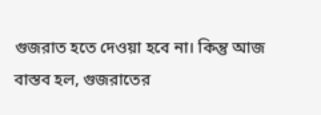গুজরাত হতে দেওয়া হবে না। কিন্তু আজ বাস্তব হল, গুজরাতের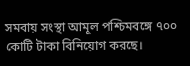সমবায় সংস্থা আমূল পশ্চিমবঙ্গে ৭০০ কোটি টাকা বিনিয়োগ করছে।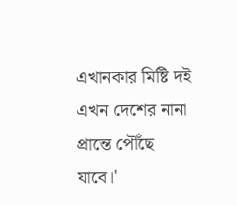এখানকার মিষ্টি দই এখন দেশের নানা প্রান্তে পৌঁছে যাবে।'